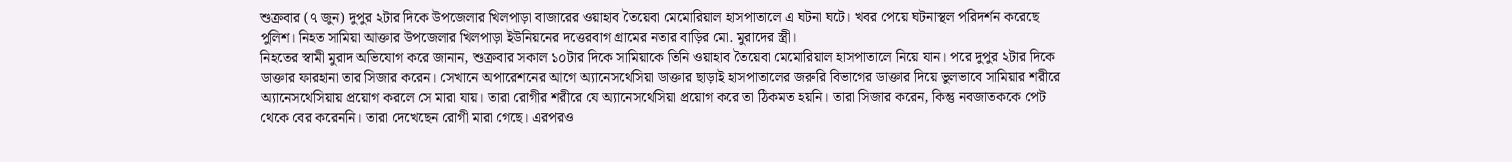শুক্রবার (৭ জুন) দুপুর ২টার দিকে উপজেলার খিলপাড়া বাজারের ওয়াহাব তৈয়েবা মেমোরিয়াল হাসপাতালে এ ঘটনা ঘটে। খবর পেয়ে ঘটনাস্থল পরিদর্শন করেছে পুলিশ। নিহত সামিয়া আক্তার উপজেলার খিলপাড়া ইউনিয়নের দত্তেরবাগ গ্রামের নতার বাড়ির মো. মুরাদের স্ত্রী।
নিহতের স্বামী মুরাদ অভিযোগ করে জানান, শুক্রবার সকাল ১০টার দিকে সামিয়াকে তিনি ওয়াহাব তৈয়েবা মেমোরিয়াল হাসপাতালে নিয়ে যান। পরে দুপুর ২টার দিকে ডাক্তার ফারহানা তার সিজার করেন। সেখানে অপারেশনের আগে অ্যানেসথেসিয়া ডাক্তার ছাড়াই হাসপাতালের জরুরি বিভাগের ডাক্তার দিয়ে ভুলভাবে সামিয়ার শরীরে অ্যানেসথেসিয়ায় প্রয়োগ করলে সে মারা যায়। তারা রোগীর শরীরে যে অ্যানেসথেসিয়া প্রয়োগ করে তা ঠিকমত হয়নি। তারা সিজার করেন, কিন্তু নবজাতককে পেট থেকে বের করেননি। তারা দেখেছেন রোগী মারা গেছে। এরপরও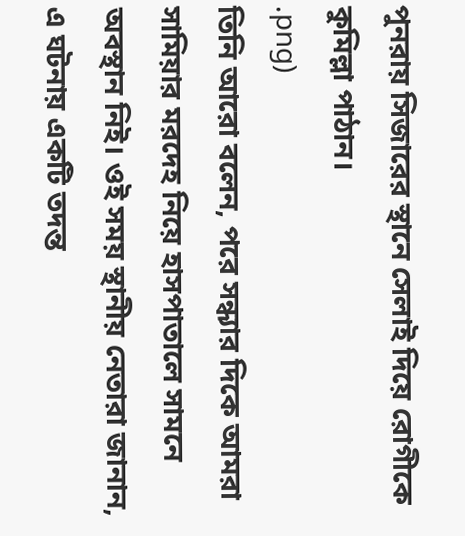পুনরায় সিজারের স্থানে সেলাই দিয়ে রোগীকে কুমিল্লা পাঠান।
.png)
তিনি আরো বলেন, পরে সন্ধ্যার দিকে আমরা সামিয়ার মরদেহ নিয়ে হাসপাতালে সামনে অবস্থান নিই। ওই সময় স্থানীয় নেতারা জানান, এ ঘটনায় একটি তদন্ত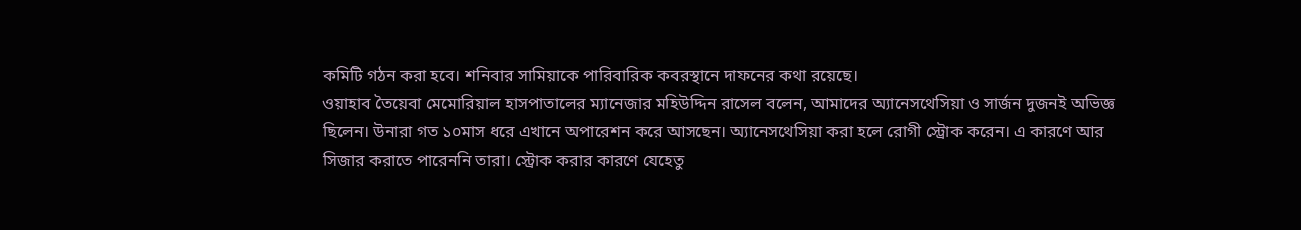কমিটি গঠন করা হবে। শনিবার সামিয়াকে পারিবারিক কবরস্থানে দাফনের কথা রয়েছে।
ওয়াহাব তৈয়েবা মেমোরিয়াল হাসপাতালের ম্যানেজার মহিউদ্দিন রাসেল বলেন, আমাদের অ্যানেসথেসিয়া ও সার্জন দুজনই অভিজ্ঞ ছিলেন। উনারা গত ১০মাস ধরে এখানে অপারেশন করে আসছেন। অ্যানেসথেসিয়া করা হলে রোগী স্ট্রোক করেন। এ কারণে আর সিজার করাতে পারেননি তারা। স্ট্রোক করার কারণে যেহেতু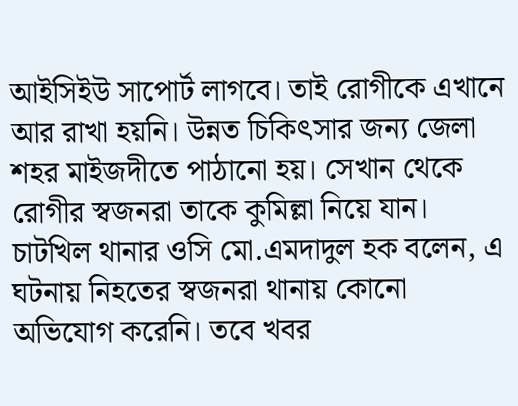আইসিইউ সাপোর্ট লাগবে। তাই রোগীকে এখানে আর রাখা হয়নি। উন্নত চিকিৎসার জন্য জেলা শহর মাইজদীতে পাঠানো হয়। সেখান থেকে রোগীর স্বজনরা তাকে কুমিল্লা নিয়ে যান।
চাটখিল থানার ওসি মো.এমদাদুল হক বলেন, এ ঘটনায় নিহতের স্বজনরা থানায় কোনো অভিযোগ করেনি। তবে খবর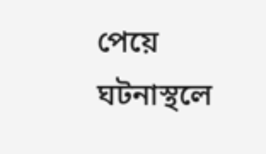পেয়ে ঘটনাস্থলে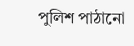পুলিশ পাঠানো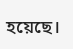হয়েছে।